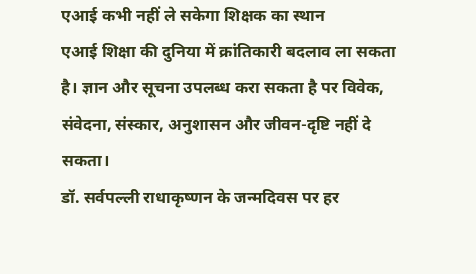एआई कभी नहीं ले सकेगा शिक्षक का स्थान
एआई शिक्षा की दुनिया में क्रांतिकारी बदलाव ला सकता है। ज्ञान और सूचना उपलब्ध करा सकता है पर विवेक, संवेदना, संस्कार, अनुशासन और जीवन-दृष्टि नहीं दे सकता।
डॉ. सर्वपल्ली राधाकृष्णन के जन्मदिवस पर हर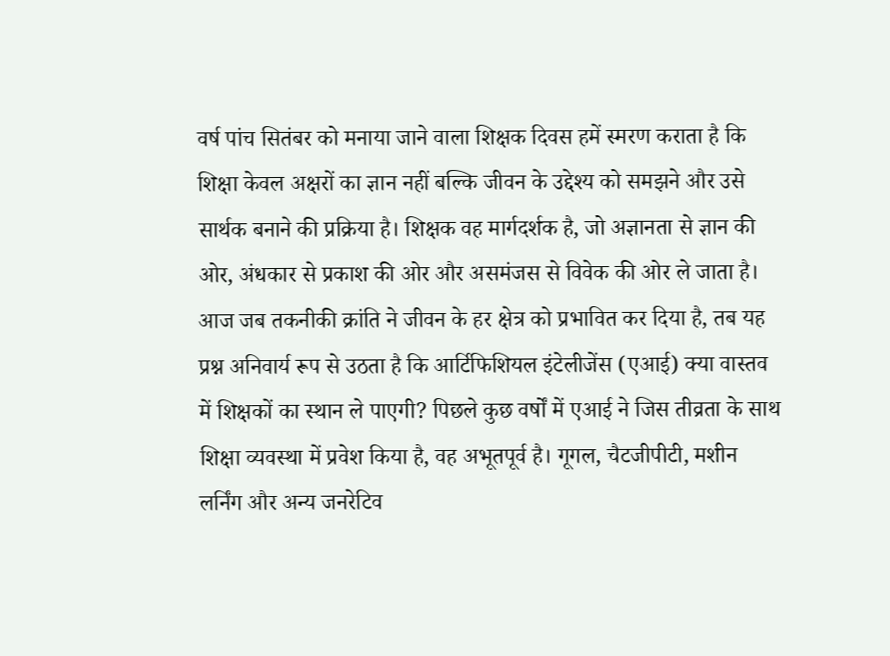वर्ष पांच सितंबर को मनाया जाने वाला शिक्षक दिवस हमें स्मरण कराता है कि शिक्षा केवल अक्षरों का ज्ञान नहीं बल्कि जीवन के उद्देश्य को समझने और उसे सार्थक बनाने की प्रक्रिया है। शिक्षक वह मार्गदर्शक है, जो अज्ञानता से ज्ञान की ओर, अंधकार से प्रकाश की ओर और असमंजस से विवेक की ओर ले जाता है। आज जब तकनीकी क्रांति ने जीवन के हर क्षेत्र को प्रभावित कर दिया है, तब यह प्रश्न अनिवार्य रूप से उठता है कि आर्टिफिशियल इंटेलीजेंस (एआई) क्या वास्तव में शिक्षकों का स्थान ले पाएगी? पिछले कुछ वर्षों में एआई ने जिस तीव्रता के साथ शिक्षा व्यवस्था में प्रवेश किया है, वह अभूतपूर्व है। गूगल, चैटजीपीटी, मशीन लर्निंग और अन्य जनरेटिव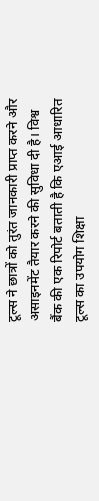टूल्स ने छात्रों को तुरंत जानकारी प्राप्त करने और असाइनमेंट तैयार करने की सुविधा दी है। विश्व बैंक की एक रिपोर्ट बताती है कि एआई आधारित टूल्स का उपयोग शिक्षा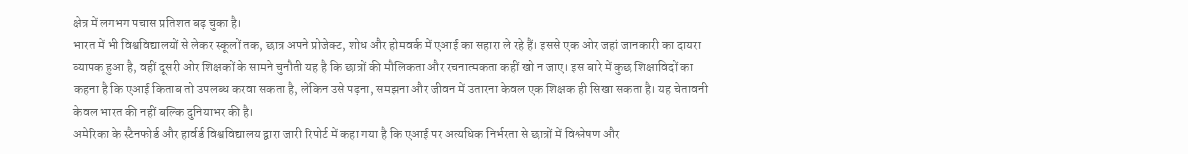क्षेत्र में लगभग पचास प्रतिशत बढ़ चुका है।
भारत में भी विश्वविद्यालयों से लेकर स्कूलों तक, छात्र अपने प्रोजेक्ट, शोध और होमवर्क में एआई का सहारा ले रहे हैं। इससे एक ओर जहां जानकारी का दायरा व्यापक हुआ है, वहीं दूसरी ओर शिक्षकों के सामने चुनौती यह है कि छात्रों की मौलिकता और रचनात्मकता कहीं खो न जाए। इस बारे में कुछ शिक्षाविदों का कहना है कि एआई किताब तो उपलब्ध करवा सकता है, लेकिन उसे पढ़ना, समझना और जीवन में उतारना केवल एक शिक्षक ही सिखा सकता है। यह चेतावनी केवल भारत की नहीं बल्कि दुनियाभर की है।
अमेरिका के स्टैनफोर्ड और हार्वर्ड विश्वविद्यालय द्वारा जारी रिपोर्ट में कहा गया है कि एआई पर अत्यधिक निर्भरता से छात्रों में विश्लेषण और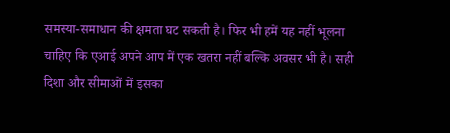समस्या-समाधान की क्षमता घट सकती है। फिर भी हमें यह नहीं भूलना चाहिए कि एआई अपने आप में एक खतरा नहीं बल्कि अवसर भी है। सही दिशा और सीमाओं में इसका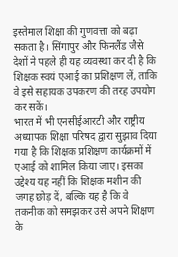इस्तेमाल शिक्षा की गुणवत्ता को बढ़ा सकता है। सिंगापुर और फिनलैंड जैसे देशों ने पहले ही यह व्यवस्था कर दी है कि शिक्षक स्वयं एआई का प्रशिक्षण लें, ताकि वे इसे सहायक उपकरण की तरह उपयोग कर सकें।
भारत में भी एनसीईआरटी और राष्ट्रीय अध्यापक शिक्षा परिषद द्वारा सुझाव दिया गया है कि शिक्षक प्रशिक्षण कार्यक्रमों में एआई को शामिल किया जाए। इसका उद्देश्य यह नहीं कि शिक्षक मशीन की जगह छोड़ दें, बल्कि यह है कि वे तकनीक को समझकर उसे अपने शिक्षण के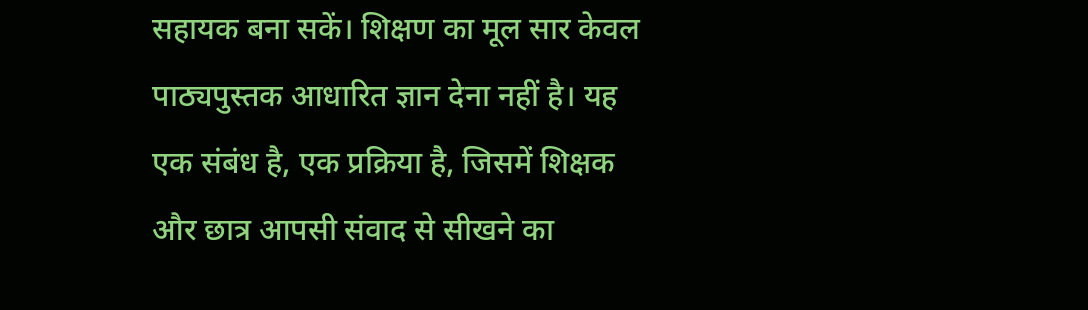सहायक बना सकें। शिक्षण का मूल सार केवल पाठ्यपुस्तक आधारित ज्ञान देना नहीं है। यह एक संबंध है, एक प्रक्रिया है, जिसमें शिक्षक और छात्र आपसी संवाद से सीखने का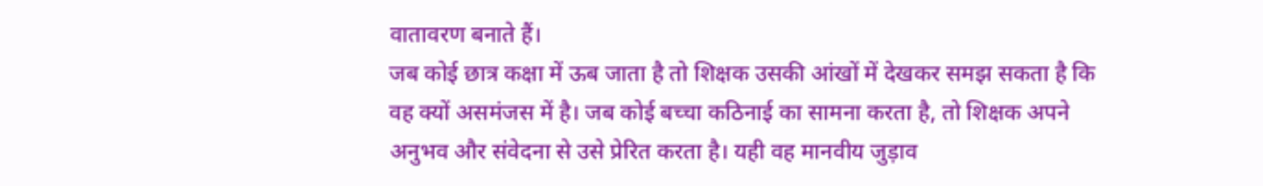वातावरण बनाते हैं।
जब कोई छात्र कक्षा में ऊब जाता है तो शिक्षक उसकी आंखों में देखकर समझ सकता है कि वह क्यों असमंजस में है। जब कोई बच्चा कठिनाई का सामना करता है, तो शिक्षक अपने अनुभव और संवेदना से उसे प्रेरित करता है। यही वह मानवीय जुड़ाव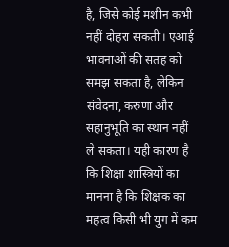है, जिसे कोई मशीन कभी नहीं दोहरा सकती। एआई भावनाओं की सतह को समझ सकता है, लेकिन संवेदना, करुणा और सहानुभूति का स्थान नहीं ले सकता। यही कारण है कि शिक्षा शास्त्रियों का मानना है कि शिक्षक का महत्व किसी भी युग में कम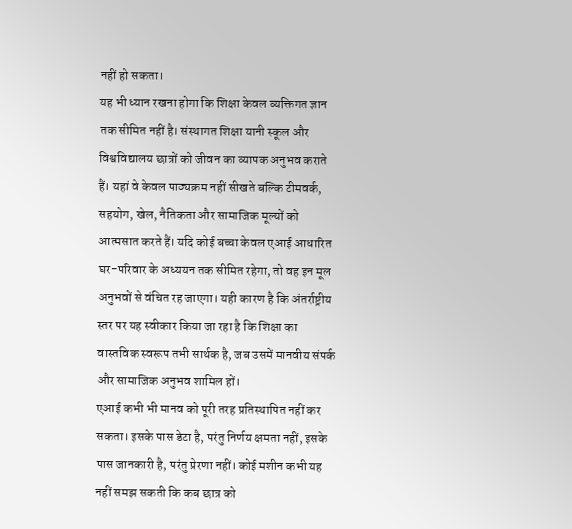नहीं हो सकता।
यह भी ध्यान रखना होगा कि शिक्षा केवल व्यक्तिगत ज्ञान तक सीमित नहीं है। संस्थागत शिक्षा यानी स्कूल और विश्वविद्यालय छात्रों को जीवन का व्यापक अनुभव कराते हैं। यहां वे केवल पाठ्यक्रम नहीं सीखते बल्कि टीमवर्क, सहयोग, खेल, नैतिकता और सामाजिक मूल्यों को आत्मसात करते हैं। यदि कोई बच्चा केवल एआई आधारित घर-परिवार के अध्ययन तक सीमित रहेगा, तो वह इन मूल अनुभवों से वंचित रह जाएगा। यही कारण है कि अंतर्राष्ट्रीय स्तर पर यह स्वीकार किया जा रहा है कि शिक्षा का वास्तविक स्वरूप तभी सार्थक है, जब उसमें मानवीय संपर्क और सामाजिक अनुभव शामिल हों।
एआई कभी भी मानव को पूरी तरह प्रतिस्थापित नहीं कर सकता। इसके पास डेटा है, परंतु निर्णय क्षमता नहीं, इसके पास जानकारी है, परंतु प्रेरणा नहीं। कोई मशीन कभी यह नहीं समझ सकती कि कब छात्र को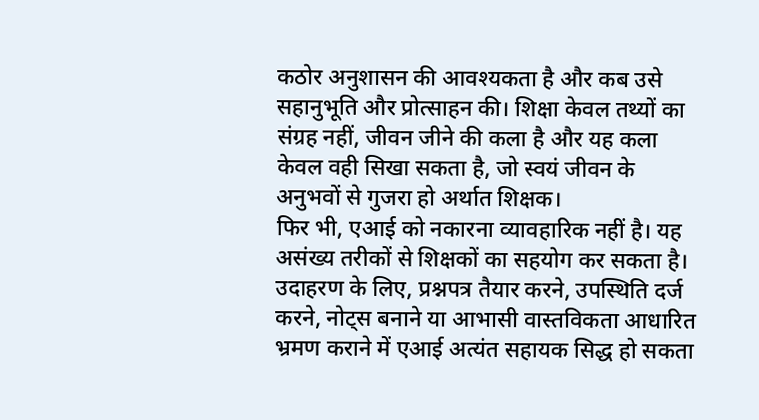कठोर अनुशासन की आवश्यकता है और कब उसे सहानुभूति और प्रोत्साहन की। शिक्षा केवल तथ्यों का संग्रह नहीं, जीवन जीने की कला है और यह कला केवल वही सिखा सकता है, जो स्वयं जीवन के अनुभवों से गुजरा हो अर्थात शिक्षक।
फिर भी, एआई को नकारना व्यावहारिक नहीं है। यह असंख्य तरीकों से शिक्षकों का सहयोग कर सकता है। उदाहरण के लिए, प्रश्नपत्र तैयार करने, उपस्थिति दर्ज करने, नोट्स बनाने या आभासी वास्तविकता आधारित भ्रमण कराने में एआई अत्यंत सहायक सिद्ध हो सकता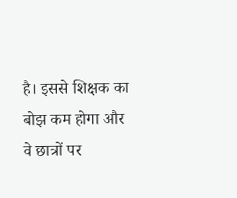है। इससे शिक्षक का बोझ कम होगा और वे छात्रों पर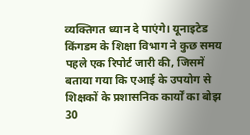व्यक्तिगत ध्यान दे पाएंगे। यूनाइटेड किंगडम के शिक्षा विभाग ने कुछ समय पहले एक रिपोर्ट जारी की, जिसमें बताया गया कि एआई के उपयोग से शिक्षकों के प्रशासनिक कार्यों का बोझ 30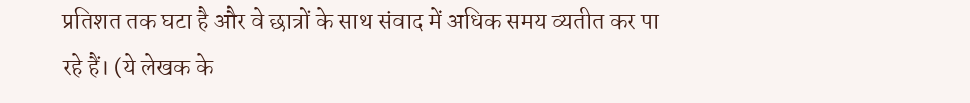प्रतिशत तक घटा है और वे छात्रों के साथ संवाद में अधिक समय व्यतीत कर पा रहे हैं। (ये लेखक के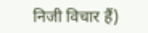निजी विचार हैं)